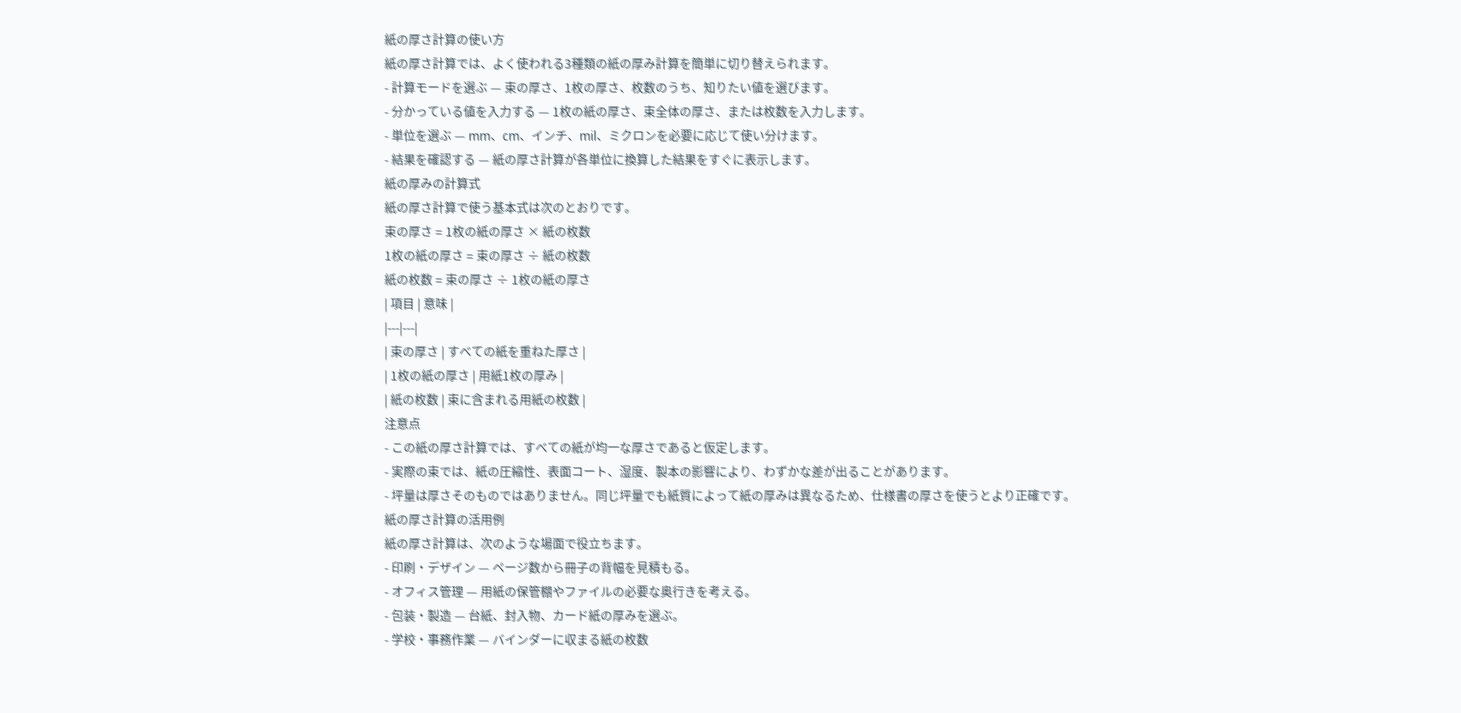紙の厚さ計算の使い方
紙の厚さ計算では、よく使われる3種類の紙の厚み計算を簡単に切り替えられます。
- 計算モードを選ぶ — 束の厚さ、1枚の厚さ、枚数のうち、知りたい値を選びます。
- 分かっている値を入力する — 1枚の紙の厚さ、束全体の厚さ、または枚数を入力します。
- 単位を選ぶ — mm、cm、インチ、mil、ミクロンを必要に応じて使い分けます。
- 結果を確認する — 紙の厚さ計算が各単位に換算した結果をすぐに表示します。
紙の厚みの計算式
紙の厚さ計算で使う基本式は次のとおりです。
束の厚さ = 1枚の紙の厚さ × 紙の枚数
1枚の紙の厚さ = 束の厚さ ÷ 紙の枚数
紙の枚数 = 束の厚さ ÷ 1枚の紙の厚さ
| 項目 | 意味 |
|---|---|
| 束の厚さ | すべての紙を重ねた厚さ |
| 1枚の紙の厚さ | 用紙1枚の厚み |
| 紙の枚数 | 束に含まれる用紙の枚数 |
注意点
- この紙の厚さ計算では、すべての紙が均一な厚さであると仮定します。
- 実際の束では、紙の圧縮性、表面コート、湿度、製本の影響により、わずかな差が出ることがあります。
- 坪量は厚さそのものではありません。同じ坪量でも紙質によって紙の厚みは異なるため、仕様書の厚さを使うとより正確です。
紙の厚さ計算の活用例
紙の厚さ計算は、次のような場面で役立ちます。
- 印刷・デザイン — ページ数から冊子の背幅を見積もる。
- オフィス管理 — 用紙の保管棚やファイルの必要な奥行きを考える。
- 包装・製造 — 台紙、封入物、カード紙の厚みを選ぶ。
- 学校・事務作業 — バインダーに収まる紙の枚数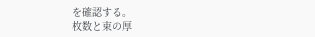を確認する。
枚数と束の厚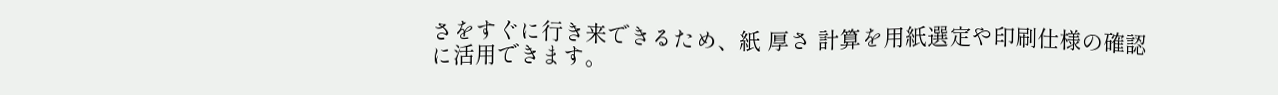さをすぐに行き来できるため、紙 厚さ 計算を用紙選定や印刷仕様の確認に活用できます。